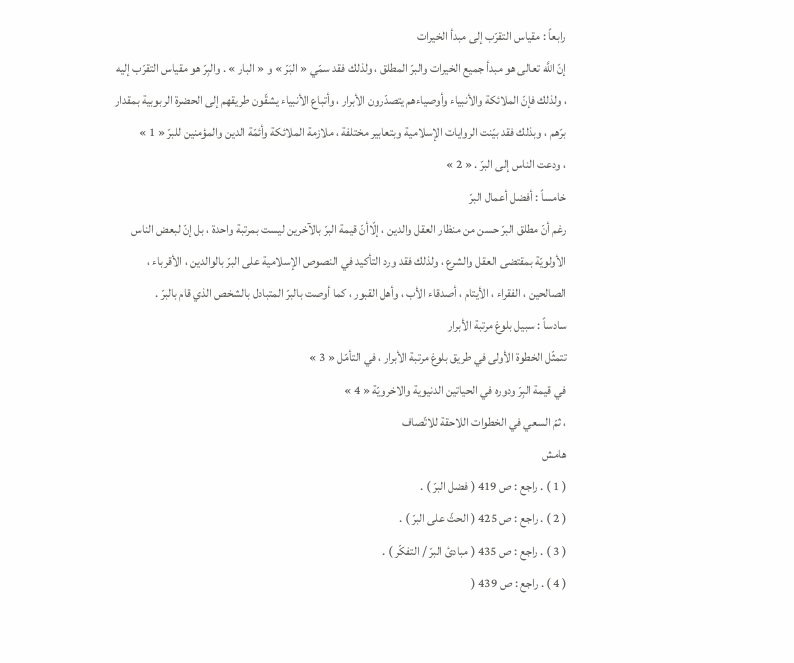رابعاً : مقياس التقرّب إلى مبدأ الخيرات
إنّ اللَّه تعالى هو مبدأ جميع الخيرات والبرّ المطلق ، ولذلك فقد سمّي « البَرّ » و « البار » . والبِرّ هو مقياس التقرّب إليه ، ولذلك فإنّ الملائكة والأنبياء وأوصياءهم يتصدّرون الأبرار ، وأتباع الأنبياء يشقّون طريقهم إلى الحضرة الربوبية بمقدار برّهم ، وبذلك فقد بيّنت الروايات الإسلامية وبتعابير مختلفة ، ملازمة الملائكة وأئمّة الدين والمؤمنين للبرّ « 1 »
، ودعت الناس إلى البرّ . « 2 »
خامساً : أفضل أعمال البرّ
رغم أنّ مطلق البرّ حسن من منظار العقل والدين ، إلّاأنّ قيمة البرّ بالآخرين ليست بمرتبة واحدة ، بل إنّ لبعض الناس الأولويّة بمقتضى العقل والشرع ، ولذلك فقد ورد التأكيد في النصوص الإسلامية على البرّ بالوالدين ، الأقرباء ، الصالحين ، الفقراء ، الأيتام ، أصدقاء الأب ، وأهل القبور ، كما أوصت بالبرّ المتبادل بالشخص الذي قام بالبرّ .
سادساً : سبيل بلوغ مرتبة الأبرار
تتمثّل الخطوة الأولى في طريق بلوغ مرتبة الأبرار ، في التأمّل « 3 »
في قيمة البِرّ ودوره في الحياتين الدنيوية والاخرويّة « 4 »
، ثمّ السعي في الخطوات اللاحقة للاتّصاف
هامش
( 1 ) . راجع : ص 419 ( فضل البرّ ) .
( 2 ) . راجع : ص 425 ( الحثّ على البرّ ) .
( 3 ) . راجع : ص 435 ( مبادئ البرّ / التفكّر ) .
( 4 ) . راجع : ص 439 (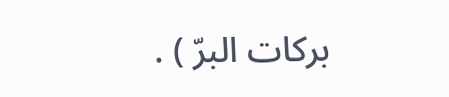بركات البرّ ) .